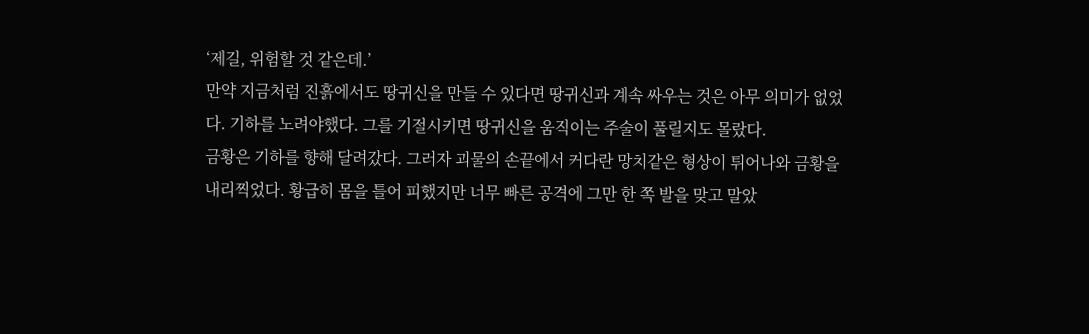‘제길, 위험할 것 같은데.’
만약 지금처럼 진흙에서도 땅귀신을 만들 수 있다면 땅귀신과 계속 싸우는 것은 아무 의미가 없었다. 기하를 노려야했다. 그를 기절시키면 땅귀신을 움직이는 주술이 풀릴지도 몰랐다.
금황은 기하를 향해 달려갔다. 그러자 괴물의 손끝에서 커다란 망치같은 형상이 튀어나와 금황을 내리찍었다. 황급히 몸을 틀어 피했지만 너무 빠른 공격에 그만 한 쪽 발을 맞고 말았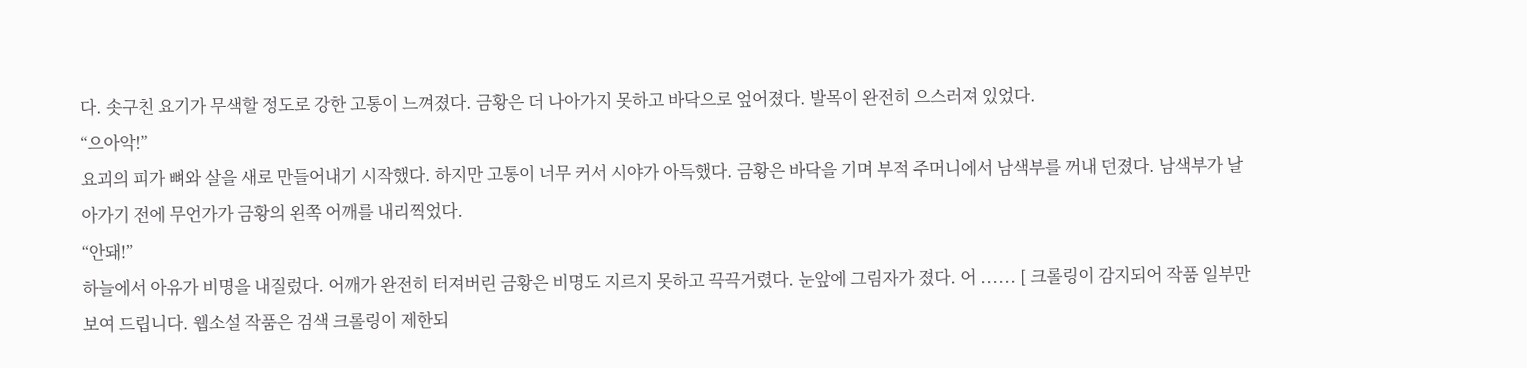다. 솟구친 요기가 무색할 정도로 강한 고통이 느껴졌다. 금황은 더 나아가지 못하고 바닥으로 엎어졌다. 발목이 완전히 으스러져 있었다.
“으아악!”
요괴의 피가 뼈와 살을 새로 만들어내기 시작했다. 하지만 고통이 너무 커서 시야가 아득했다. 금황은 바닥을 기며 부적 주머니에서 남색부를 꺼내 던졌다. 남색부가 날아가기 전에 무언가가 금황의 왼쪽 어깨를 내리찍었다.
“안돼!”
하늘에서 아유가 비명을 내질렀다. 어깨가 완전히 터져버린 금황은 비명도 지르지 못하고 끅끅거렸다. 눈앞에 그림자가 졌다. 어 ...... [ 크롤링이 감지되어 작품 일부만 보여 드립니다. 웹소설 작품은 검색 크롤링이 제한되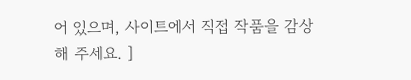어 있으며, 사이트에서 직접 작품을 감상해 주세요. ]